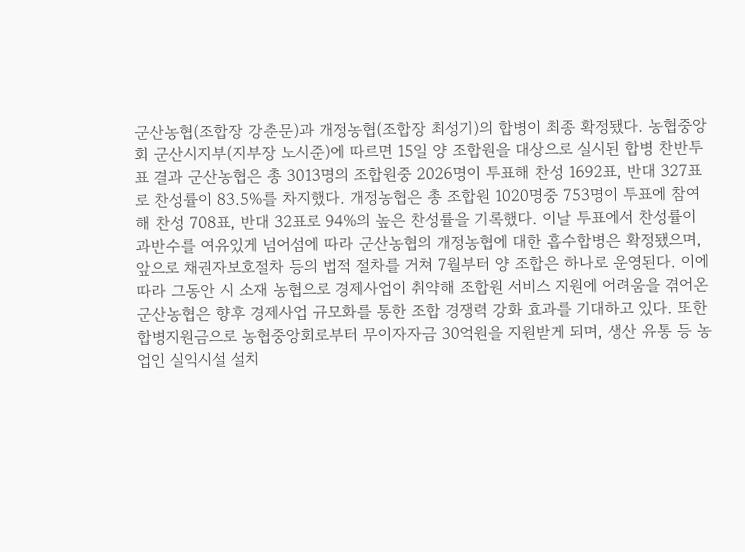군산농협(조합장 강춘문)과 개정농협(조합장 최성기)의 합병이 최종 확정됐다. 농협중앙회 군산시지부(지부장 노시준)에 따르면 15일 양 조합원을 대상으로 실시된 합병 찬반투표 결과 군산농협은 총 3013명의 조합원중 2026명이 투표해 찬성 1692표, 반대 327표로 찬성률이 83.5%를 차지했다. 개정농협은 총 조합원 1020명중 753명이 투표에 참여해 찬성 708표, 반대 32표로 94%의 높은 찬성률을 기록했다. 이날 투표에서 찬성률이 과반수를 여유있게 넘어섬에 따라 군산농협의 개정농협에 대한 흡수합병은 확정됐으며, 앞으로 채권자보호절차 등의 법적 절차를 거쳐 7월부터 양 조합은 하나로 운영된다. 이에따라 그동안 시 소재 농협으로 경제사업이 취약해 조합원 서비스 지원에 어려움을 겪어온 군산농협은 향후 경제사업 규모화를 통한 조합 경쟁력 강화 효과를 기대하고 있다. 또한 합병지원금으로 농협중앙회로부터 무이자자금 30억원을 지원받게 되며, 생산 유통 등 농업인 실익시설 설치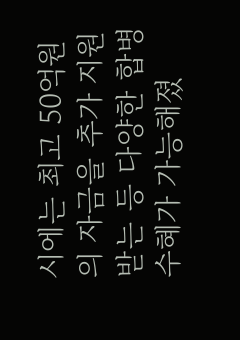시에는 최고 50억원의 자금을 추가 지원 받는 등 다양한 합병 수혜가 가능해졌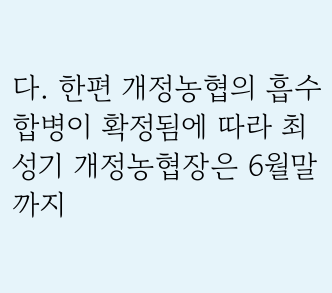다. 한편 개정농협의 흡수합병이 확정됨에 따라 최성기 개정농협장은 6월말까지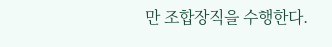만 조합장직을 수행한다.